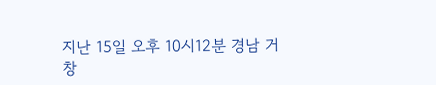지난 15일 오후 10시12분 경남 거창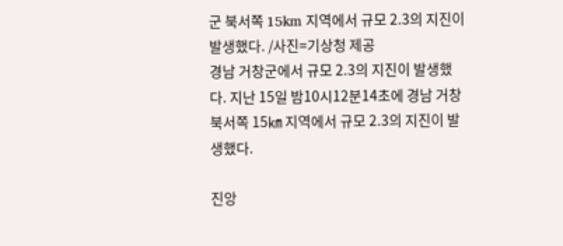군 북서쪽 15km 지역에서 규모 2.3의 지진이 발생했다. /사진=기상청 제공
경남 거창군에서 규모 2.3의 지진이 발생했다. 지난 15일 밤10시12분14초에 경남 거창 북서쪽 15㎞ 지역에서 규모 2.3의 지진이 발생했다.

진앙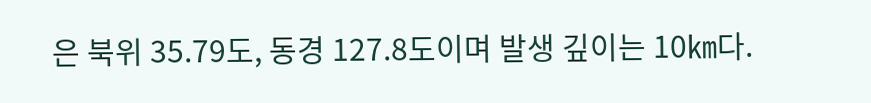은 북위 35.79도, 동경 127.8도이며 발생 깊이는 10㎞다.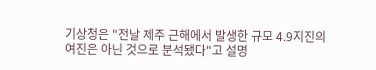기상청은 "전날 제주 근해에서 발생한 규모 4.9지진의 여진은 아닌 것으로 분석됐다"고 설명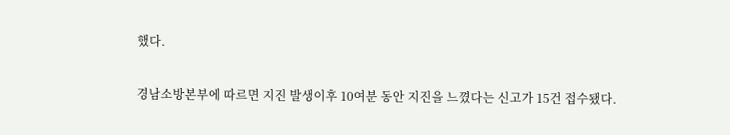했다.

경남소방본부에 따르면 지진 발생이후 10여분 동안 지진을 느꼈다는 신고가 15건 접수됐다.